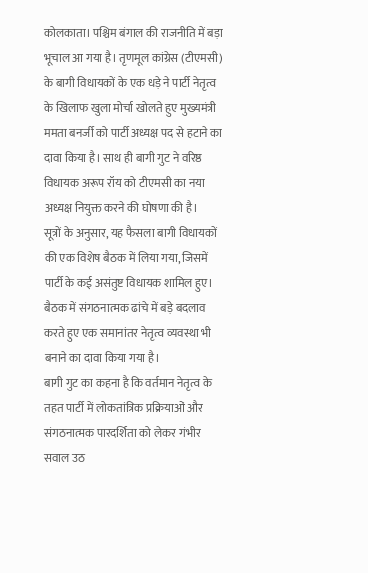कोलकाता। पश्चिम बंगाल की राजनीति में बड़ा भूचाल आ गया है। तृणमूल कांग्रेस (टीएमसी) के बागी विधायकों के एक धड़े ने पार्टी नेतृत्व के खिलाफ खुला मोर्चा खोलते हुए मुख्यमंत्री ममता बनर्जी को पार्टी अध्यक्ष पद से हटाने का दावा किया है। साथ ही बागी गुट ने वरिष्ठ विधायक अरूप रॉय को टीएमसी का नया अध्यक्ष नियुक्त करने की घोषणा की है।
सूत्रों के अनुसार, यह फैसला बागी विधायकों की एक विशेष बैठक में लिया गया, जिसमें पार्टी के कई असंतुष्ट विधायक शामिल हुए। बैठक में संगठनात्मक ढांचे में बड़े बदलाव करते हुए एक समानांतर नेतृत्व व्यवस्था भी बनाने का दावा किया गया है।
बागी गुट का कहना है कि वर्तमान नेतृत्व के तहत पार्टी में लोकतांत्रिक प्रक्रियाओं और संगठनात्मक पारदर्शिता को लेकर गंभीर सवाल उठ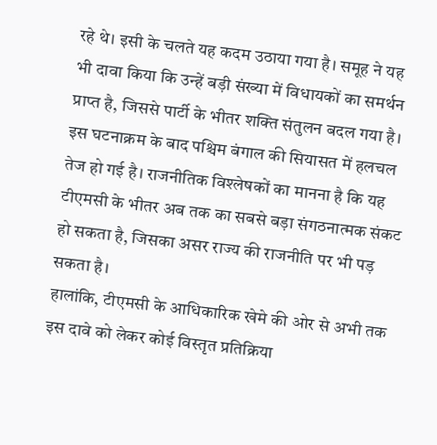रहे थे। इसी के चलते यह कदम उठाया गया है। समूह ने यह भी दावा किया कि उन्हें बड़ी संख्या में विधायकों का समर्थन प्राप्त है, जिससे पार्टी के भीतर शक्ति संतुलन बदल गया है।
इस घटनाक्रम के बाद पश्चिम बंगाल की सियासत में हलचल तेज हो गई है। राजनीतिक विश्लेषकों का मानना है कि यह टीएमसी के भीतर अब तक का सबसे बड़ा संगठनात्मक संकट हो सकता है, जिसका असर राज्य की राजनीति पर भी पड़ सकता है।
हालांकि, टीएमसी के आधिकारिक खेमे की ओर से अभी तक इस दावे को लेकर कोई विस्तृत प्रतिक्रिया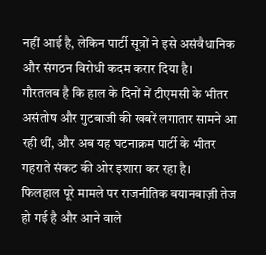नहीं आई है, लेकिन पार्टी सूत्रों ने इसे असंवैधानिक और संगठन विरोधी कदम करार दिया है।
गौरतलब है कि हाल के दिनों में टीएमसी के भीतर असंतोष और गुटबाजी की खबरें लगातार सामने आ रही थीं, और अब यह घटनाक्रम पार्टी के भीतर गहराते संकट की ओर इशारा कर रहा है।
फिलहाल पूरे मामले पर राजनीतिक बयानबाज़ी तेज हो गई है और आने वाले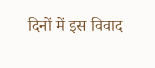दिनों में इस विवाद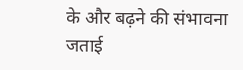के और बढ़ने की संभावना जताई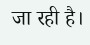जा रही है।